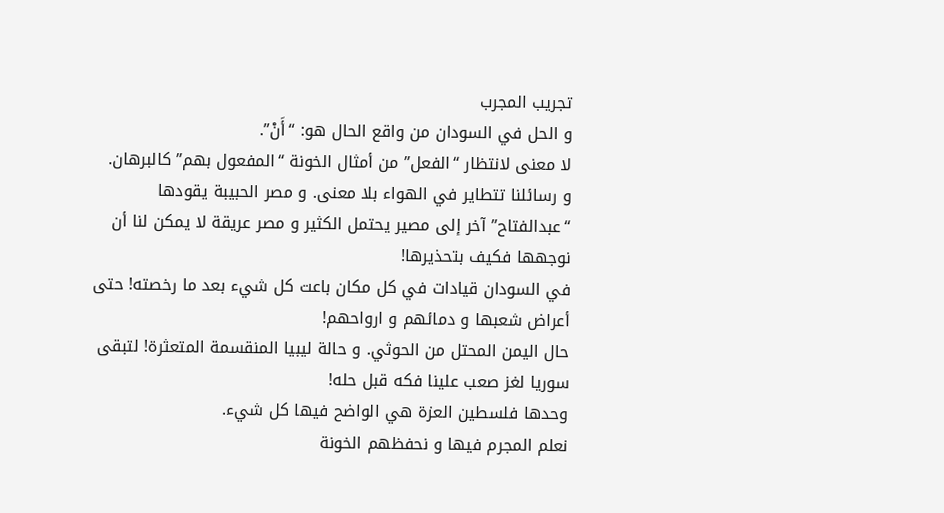تجريب المجرب
و الحل في السودان من واقع الحال هو: “أَنْ”.
لا معنى لانتظار “الفعل” من أمثال الخونة “المفعول بهم” كالبرهان.
و رسائلنا تتطاير في الهواء بلا معنى. و مصر الحبيبة يقودها “عبدالفتاح” آخر إلى مصير يحتمل الكثير و مصر عريقة لا يمكن لنا أن نوجهها فكيف بتحذيرها!
في السودان قيادات في كل مكان باعت كل شيء بعد ما رخصته! حتى أعراض شعبها و دمائهم و ارواحهم!
حال اليمن المحتل من الحوثي. و حالة ليبيا المنقسمة المتعثرة! لتبقى سوريا لغز صعب علينا فكه قبل حله!
وحدها فلسطين العزة هي الواضح فيها كل شيء.
نعلم المجرم فيها و نحفظهم الخونة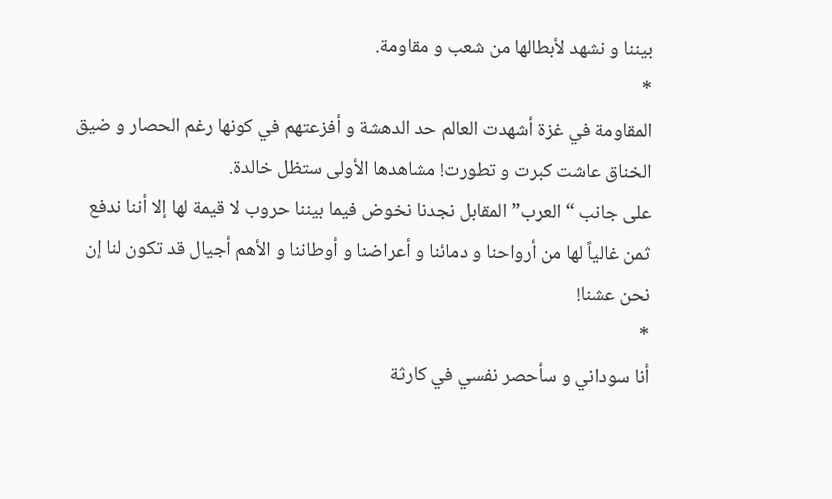بيننا و نشهد لأبطالها من شعب و مقاومة.
*
المقاومة في غزة أشهدت العالم حد الدهشة و أفزعتهم في كونها رغم الحصار و ضيق الخناق عاشت كبرت و تطورت! مشاهدها الأولى ستظل خالدة.
على جانب “العرب” المقابل نجدنا نخوض فيما بيننا حروب لا قيمة لها إلا أننا ندفع ثمن غالياً لها من أرواحنا و دمائنا و أعراضنا و أوطاننا و الأهم أجيال قد تكون لنا إن نحن عشنا!
*
أنا سوداني و سأحصر نفسي في كارثة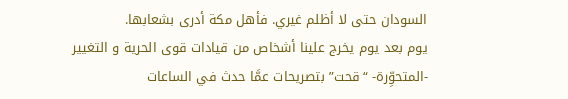السودان حتى لا أظلم غيري. فأهل مكة أدرى بشعابها.
يوم بعد يوم يخرج علينا أشخاص من قيادات قوى الحرية و التغيير -المتحوِّرة- “قحت” بتصريحات عمَّا حدث في الساعات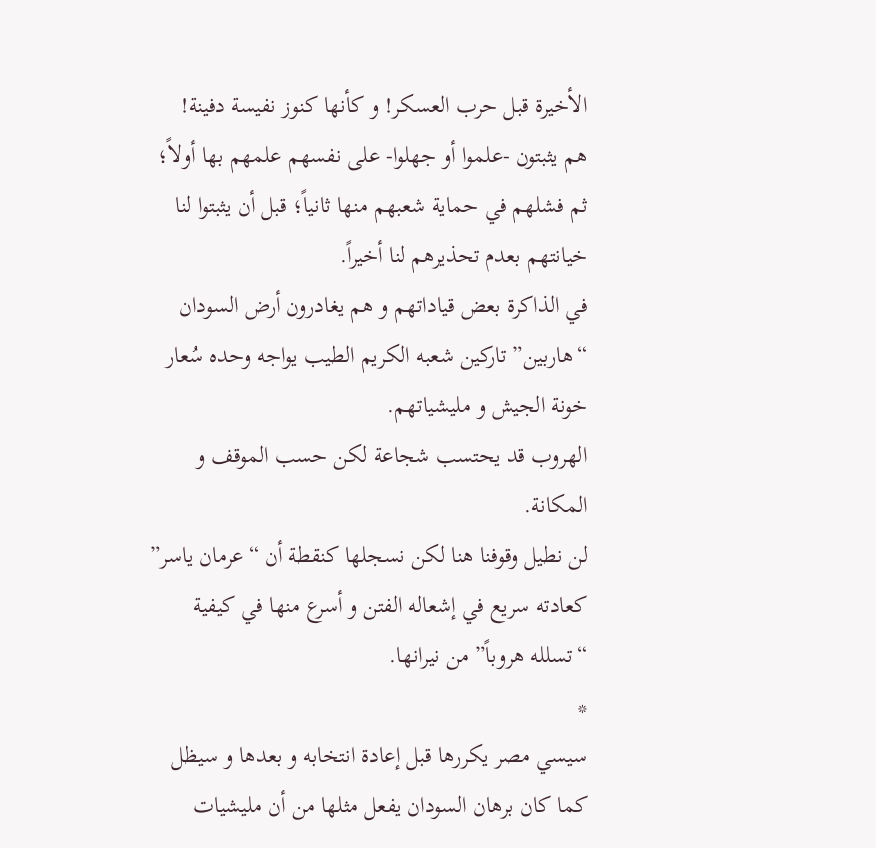الأخيرة قبل حرب العسكر! و كأنها كنوز نفيسة دفينة!
هم يثبتون -علموا أو جهلوا- على نفسهم علمهم بها أولاً؛ ثم فشلهم في حماية شعبهم منها ثانياً؛ قبل أن يثبتوا لنا خيانتهم بعدم تحذيرهم لنا أخيراً.
في الذاكرة بعض قياداتهم و هم يغادرون أرض السودان “هاربين” تاركين شعبه الكريم الطيب يواجه وحده سُعار خونة الجيش و مليشياتهم.
الهروب قد يحتسب شجاعة لكن حسب الموقف و المكانة.
لن نطيل وقوفنا هنا لكن نسجلها كنقطة أن “عرمان ياسر” كعادته سريع في إشعاله الفتن و أسرع منها في كيفية “تسلله هروباً” من نيرانها.
*
سيسي مصر يكررها قبل إعادة انتخابه و بعدها و سيظل كما كان برهان السودان يفعل مثلها من أن مليشيات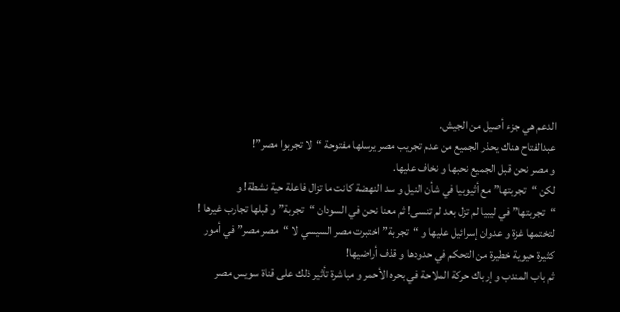الدعم هي جزء أصيل من الجيش.
عبدالفتاح هناك يحذر الجميع من عدم تجريب مصر يرسلها مفتوحة “لا تجربوا مصر”!
و مصر نحن قبل الجميع نحبها و نخاف عليها.
لكن “تجربتها” مع أثيوبيا في شأن النيل و سد النهضة كانت ما تزال فاعلة حية نشطة! و “تجربتها” في ليبيا لم تزل بعد لم تنسى! ثم معنا نحن في السودان “تجربة” و قبلها تجارب غيرها !
لتختمها غزة و عدوان إسرائيل عليها و “تجربة” اختبرت مصر السيسي لا “مصر مصر” في أمور كثيرة حيوية خطيرة من التحكم في حدودها و قذف أراضيها!
ثم باب المندب و إرباك حركة الملاحة في بحره الأحمر و مباشرة تأثير ذلك على قناة سويس مصر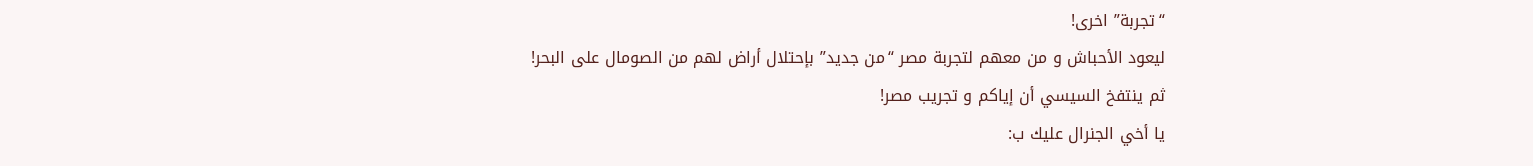“تجربة” اخرى!
ليعود الأحباش و من معهم لتجربة مصر “من جديد” بإحتلال أراض لهم من الصومال على البحر!
ثم ينتفخ السيسي أن إياكم و تجريب مصر!
يا أخي الجنرال عليك ب: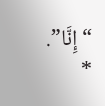“إِنَّا”.
*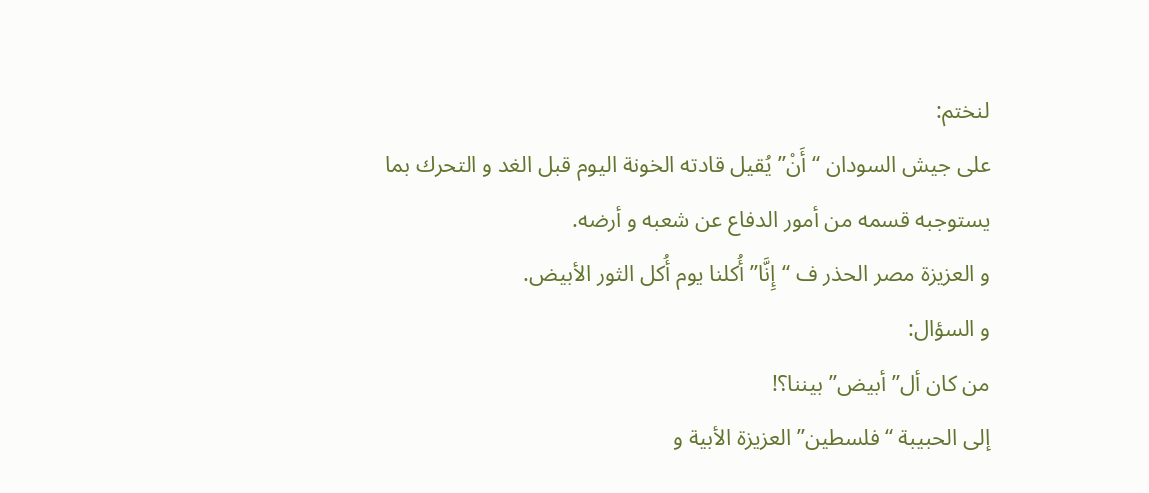لنختم:
على جيش السودان “أَنْ” يُقيل قادته الخونة اليوم قبل الغد و التحرك بما يستوجبه قسمه من أمور الدفاع عن شعبه و أرضه.
و العزيزة مصر الحذر ف “إِنَّا” أُكلنا يوم أُكل الثور الأبيض.
و السؤال:
من كان أل”أبيض” بيننا؟!
إلى الحبيبة “فلسطين” العزيزة الأبية و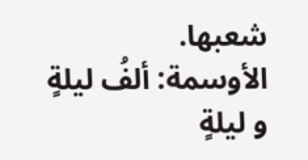شعبها.
الأوسمة: ألفُ ليلةٍ و ليلةٍ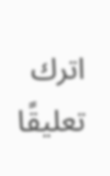اترك تعليقًا